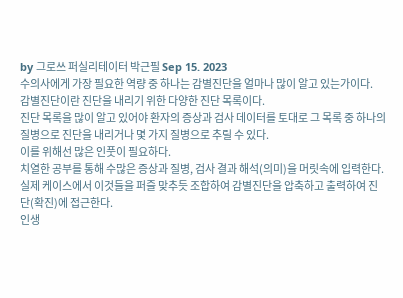by 그로쓰 퍼실리테이터 박근필 Sep 15. 2023
수의사에게 가장 필요한 역량 중 하나는 감별진단을 얼마나 많이 알고 있는가이다.
감별진단이란 진단을 내리기 위한 다양한 진단 목록이다.
진단 목록을 많이 알고 있어야 환자의 증상과 검사 데이터를 토대로 그 목록 중 하나의 질병으로 진단을 내리거나 몇 가지 질병으로 추릴 수 있다.
이를 위해선 많은 인풋이 필요하다.
치열한 공부를 통해 수많은 증상과 질병, 검사 결과 해석(의미)을 머릿속에 입력한다.
실제 케이스에서 이것들을 퍼즐 맞추듯 조합하여 감별진단을 압축하고 출력하여 진단(확진)에 접근한다.
인생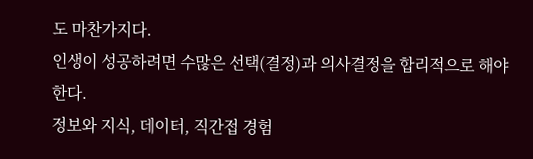도 마찬가지다.
인생이 성공하려면 수많은 선택(결정)과 의사결정을 합리적으로 해야 한다.
정보와 지식, 데이터, 직간접 경험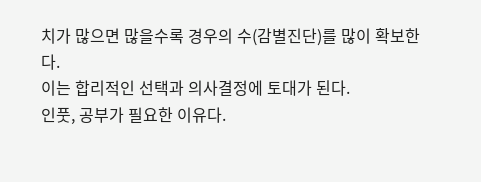치가 많으면 많을수록 경우의 수(감별진단)를 많이 확보한다.
이는 합리적인 선택과 의사결정에 토대가 된다.
인풋, 공부가 필요한 이유다.